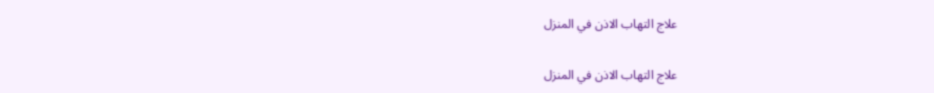علاج التهاب الاذن في المنزل

علاج التهاب الاذن في المنزل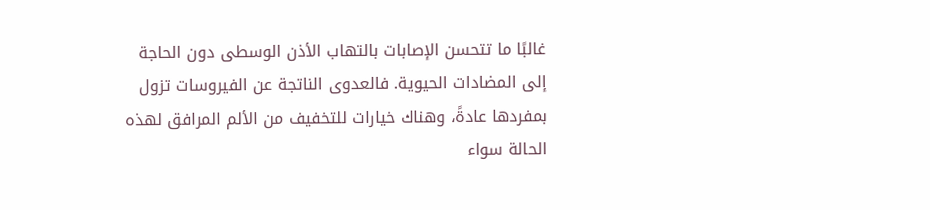غالبًا ما تتحسن الإصابات بالتهاب الأذن الوسطى دون الحاجة إلى المضادات الحيوية. فالعدوى الناتجة عن الفيروسات تزول بمفردها عادةً، وهناك خيارات للتخفيف من الألم المرافق لهذه الحالة سواء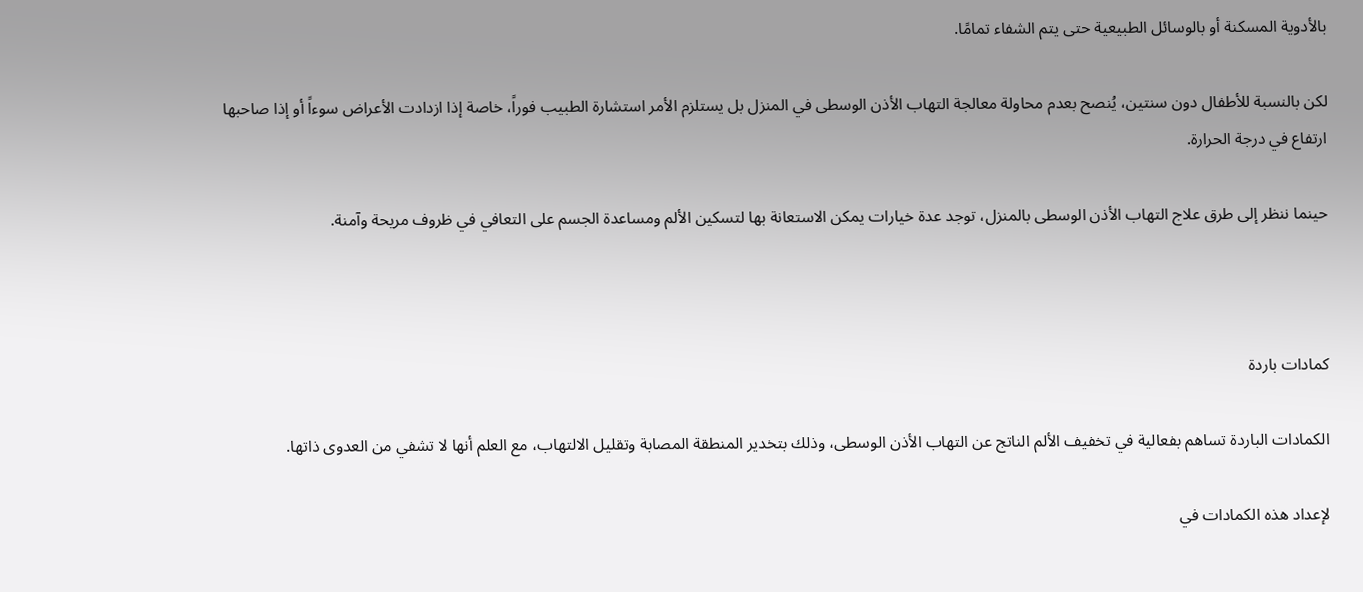بالأدوية المسكنة أو بالوسائل الطبيعية حتى يتم الشفاء تمامًا.

لكن بالنسبة للأطفال دون سنتين، يُنصح بعدم محاولة معالجة التهاب الأذن الوسطى في المنزل بل يستلزم الأمر استشارة الطبيب فوراً، خاصة إذا ازدادت الأعراض سوءاً أو إذا صاحبها ارتفاع في درجة الحرارة.

حينما ننظر إلى طرق علاج التهاب الأذن الوسطى بالمنزل، توجد عدة خيارات يمكن الاستعانة بها لتسكين الألم ومساعدة الجسم على التعافي في ظروف مريحة وآمنة.



كمادات باردة

الكمادات الباردة تساهم بفعالية في تخفيف الألم الناتج عن التهاب الأذن الوسطى، وذلك بتخدير المنطقة المصابة وتقليل الالتهاب، مع العلم أنها لا تشفي من العدوى ذاتها.

لإعداد هذه الكمادات في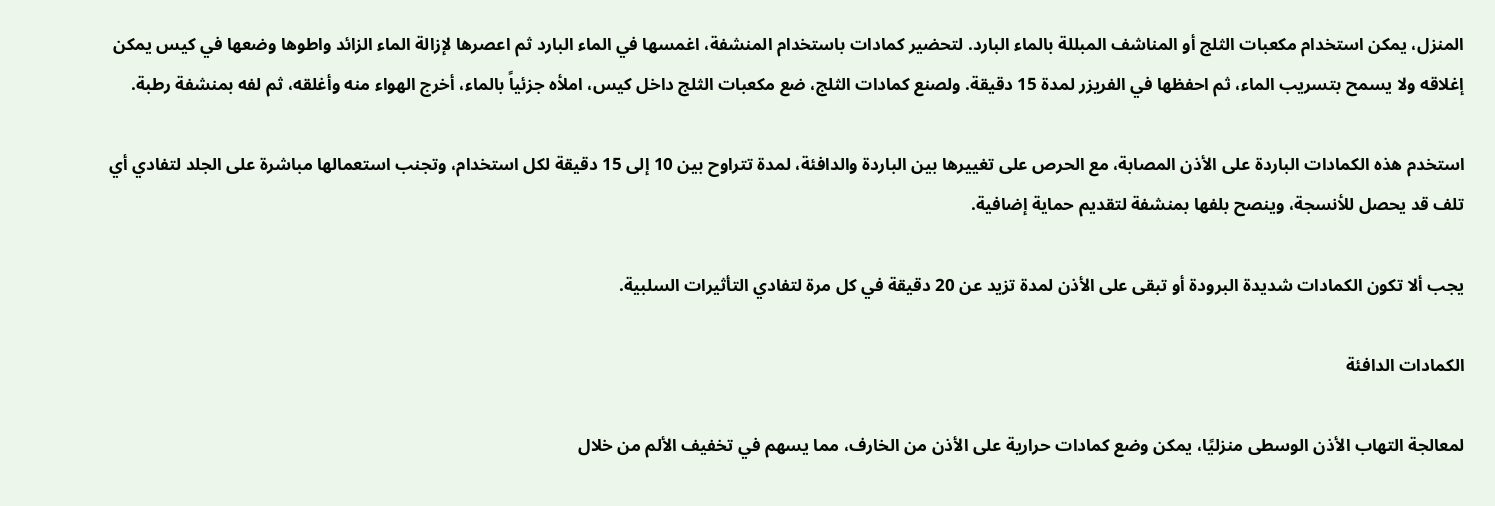المنزل، يمكن استخدام مكعبات الثلج أو المناشف المبللة بالماء البارد. لتحضير كمادات باستخدام المنشفة، اغمسها في الماء البارد ثم اعصرها لإزالة الماء الزائد واطوها وضعها في كيس يمكن إغلاقه ولا يسمح بتسريب الماء، ثم احفظها في الفريزر لمدة 15 دقيقة. ولصنع كمادات الثلج، ضع مكعبات الثلج داخل كيس، املأه جزئياً بالماء، أخرج الهواء منه وأغلقه، ثم لفه بمنشفة رطبة.

استخدم هذه الكمادات الباردة على الأذن المصابة، مع الحرص على تغييرها بين الباردة والدافئة، لمدة تتراوح بين 10 إلى 15 دقيقة لكل استخدام، وتجنب استعمالها مباشرة على الجلد لتفادي أي تلف قد يحصل للأنسجة، وينصح بلفها بمنشفة لتقديم حماية إضافية.

يجب ألا تكون الكمادات شديدة البرودة أو تبقى على الأذن لمدة تزيد عن 20 دقيقة في كل مرة لتفادي التأثيرات السلبية.

الكمادات الدافئة

لمعالجة التهاب الأذن الوسطى منزليًا، يمكن وضع كمادات حرارية على الأذن من الخارف، مما يسهم في تخفيف الألم من خلال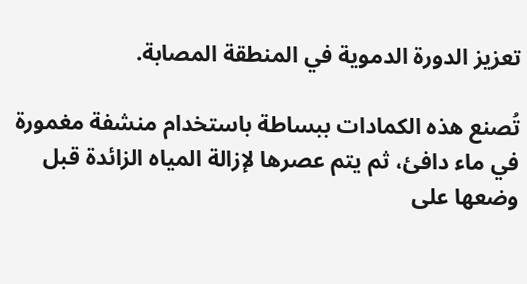تعزيز الدورة الدموية في المنطقة المصابة.

تُصنع هذه الكمادات ببساطة باستخدام منشفة مغمورة في ماء دافئ، ثم يتم عصرها لإزالة المياه الزائدة قبل وضعها على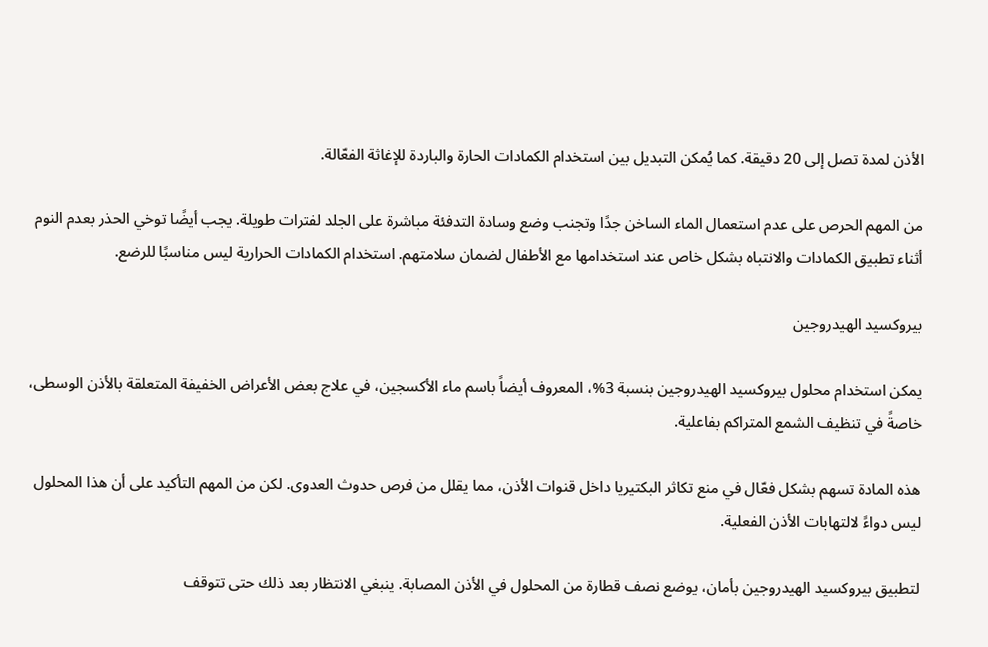الأذن لمدة تصل إلى 20 دقيقة. كما يُمكن التبديل بين استخدام الكمادات الحارة والباردة للإغاثة الفعّالة.

من المهم الحرص على عدم استعمال الماء الساخن جدًا وتجنب وضع وسادة التدفئة مباشرة على الجلد لفترات طويلة. يجب أيضًا توخي الحذر بعدم النوم أثناء تطبيق الكمادات والانتباه بشكل خاص عند استخدامها مع الأطفال لضمان سلامتهم. استخدام الكمادات الحرارية ليس مناسبًا للرضع.

بيروكسيد الهيدروجين

يمكن استخدام محلول بيروكسيد الهيدروجين بنسبة 3%، المعروف أيضاً باسم ماء الأكسجين، في علاج بعض الأعراض الخفيفة المتعلقة بالأذن الوسطى، خاصةً في تنظيف الشمع المتراكم بفاعلية.

هذه المادة تسهم بشكل فعّال في منع تكاثر البكتيريا داخل قنوات الأذن، مما يقلل من فرص حدوث العدوى. لكن من المهم التأكيد على أن هذا المحلول ليس دواءً لالتهابات الأذن الفعلية.

لتطبيق بيروكسيد الهيدروجين بأمان، يوضع نصف قطارة من المحلول في الأذن المصابة. ينبغي الانتظار بعد ذلك حتى تتوقف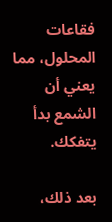فقاعات المحلول، مما يعني أن الشمع بدأ يتفكك.

بعد ذلك،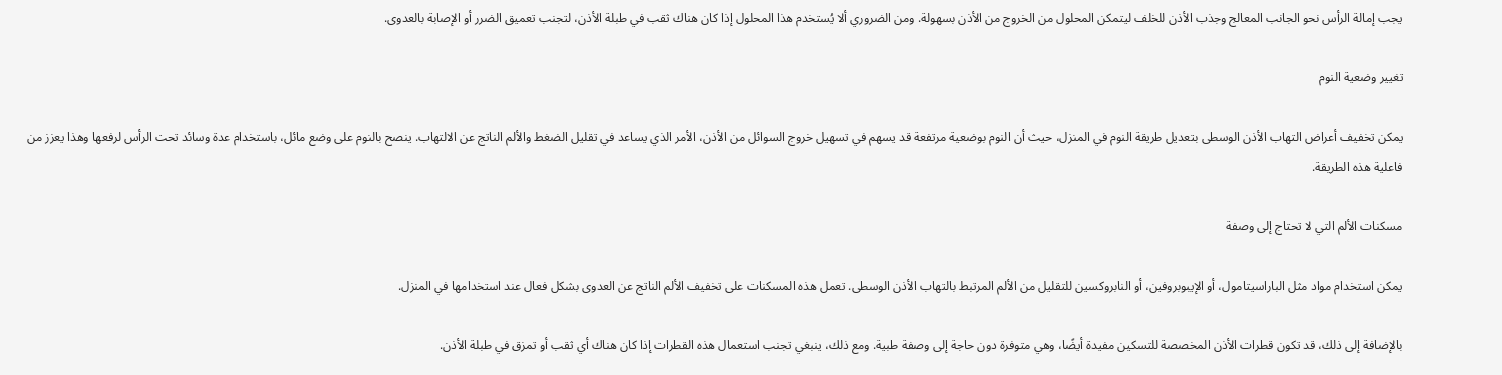يجب إمالة الرأس نحو الجانب المعالج وجذب الأذن للخلف ليتمكن المحلول من الخروج من الأذن بسهولة. ومن الضروري ألا يُستخدم هذا المحلول إذا كان هناك ثقب في طبلة الأذن، لتجنب تعميق الضرر أو الإصابة بالعدوى.

تغيير وضعية النوم

يمكن تخفيف أعراض التهاب الأذن الوسطى بتعديل طريقة النوم في المنزل، حيث أن النوم بوضعية مرتفعة قد يسهم في تسهيل خروج السوائل من الأذن، الأمر الذي يساعد في تقليل الضغط والألم الناتج عن الالتهاب. ينصح بالنوم على وضع مائل، باستخدام عدة وسائد تحت الرأس لرفعها وهذا يعزز من فاعلية هذه الطريقة.

مسكنات الألم التي لا تحتاج إلى وصفة

يمكن استخدام مواد مثل الباراسيتامول، أو الإيبوبروفين، أو النابروكسين للتقليل من الألم المرتبط بالتهاب الأذن الوسطى. تعمل هذه المسكنات على تخفيف الألم الناتج عن العدوى بشكل فعال عند استخدامها في المنزل.

بالإضافة إلى ذلك، قد تكون قطرات الأذن المخصصة للتسكين مفيدة أيضًا، وهي متوفرة دون حاجة إلى وصفة طبية. ومع ذلك، ينبغي تجنب استعمال هذه القطرات إذا كان هناك أي ثقب أو تمزق في طبلة الأذن.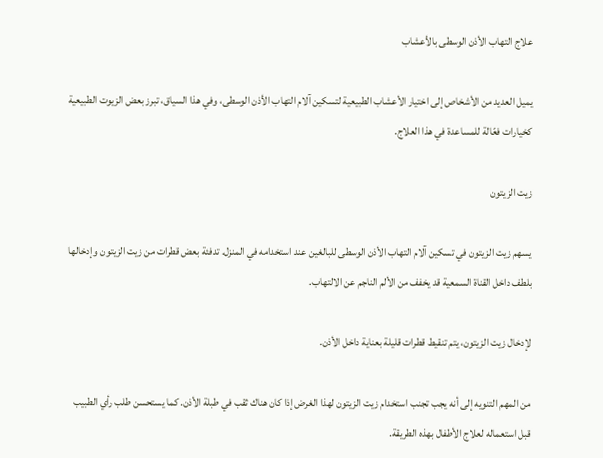علاج التهاب الأذن الوسطى بالأعشاب

يميل العديد من الأشخاص إلى اختيار الأعشاب الطبيعية لتسكين آلام التهاب الأذن الوسطى، وفي هذا السياق، تبرز بعض الزيوت الطبيعية كخيارات فعّالة للمساعدة في هذا العلاج.

زيت الزيتون

يسهم زيت الزيتون في تسكين آلام التهاب الأذن الوسطى للبالغين عند استخدامه في المنزل. تدفئة بعض قطرات من زيت الزيتون وإدخالها بلطف داخل القناة السمعية قد يخفف من الألم الناجم عن الالتهاب.

لإدخال زيت الزيتون، يتم تنقيط قطرات قليلة بعناية داخل الأذن.

من المهم التنويه إلى أنه يجب تجنب استخدام زيت الزيتون لهذا الغرض إذا كان هناك ثقب في طبلة الأذن. كما يستحسن طلب رأي الطبيب قبل استعماله لعلاج الأطفال بهذه الطريقة.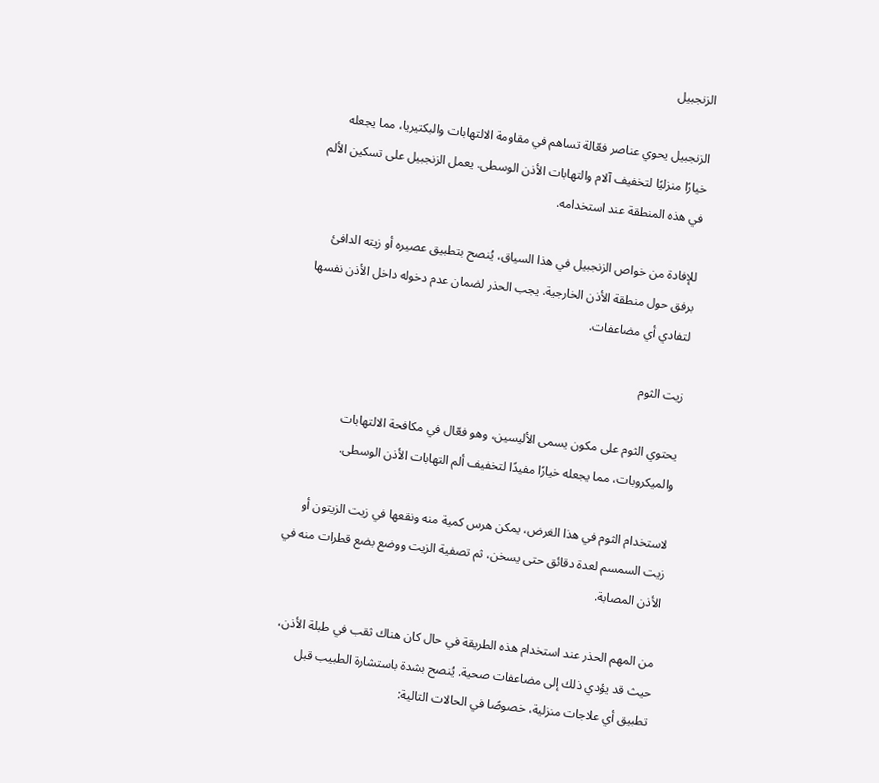الزنجبيل

الزنجبيل يحوي عناصر فعّالة تساهم في مقاومة الالتهابات والبكتيريا، مما يجعله خيارًا منزليًا لتخفيف آلام والتهابات الأذن الوسطى. يعمل الزنجبيل على تسكين الألم في هذه المنطقة عند استخدامه.

للإفادة من خواص الزنجبيل في هذا السياق، يُنصح بتطبيق عصيره أو زيته الدافئ برفق حول منطقة الأذن الخارجية. يجب الحذر لضمان عدم دخوله داخل الأذن نفسها لتفادي أي مضاعفات.

زيت الثوم

يحتوي الثوم على مكون يسمى الأليسين، وهو فعّال في مكافحة الالتهابات والميكروبات، مما يجعله خيارًا مفيدًا لتخفيف ألم التهابات الأذن الوسطى.

لاستخدام الثوم في هذا الغرض، يمكن هرس كمية منه ونقعها في زيت الزيتون أو زيت السمسم لعدة دقائق حتى يسخن، ثم تصفية الزيت ووضع بضع قطرات منه في الأذن المصابة.

من المهم الحذر عند استخدام هذه الطريقة في حال كان هناك ثقب في طبلة الأذن، حيث قد يؤدي ذلك إلى مضاعفات صحية. يُنصح بشدة باستشارة الطبيب قبل تطبيق أي علاجات منزلية، خصوصًا في الحالات التالية: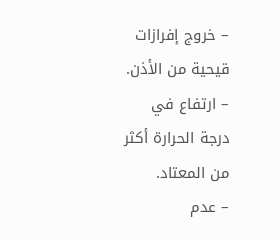– خروج إفرازات قيحية من الأذن.
– ارتفاع في درجة الحرارة أكثر من المعتاد.
– عدم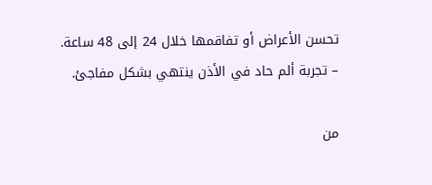تحسن الأعراض أو تفاقمها خلال 24 إلى 48 ساعة.
– تجربة ألم حاد في الأذن ينتهي بشكل مفاجئ.

من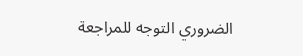الضروري التوجه للمراجعة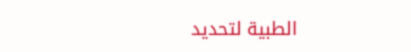الطبية لتحديد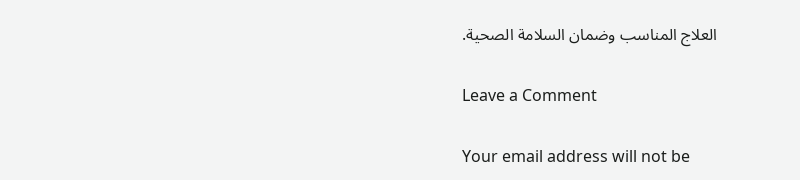العلاج المناسب وضمان السلامة الصحية.

Leave a Comment

Your email address will not be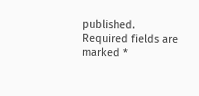published. Required fields are marked *